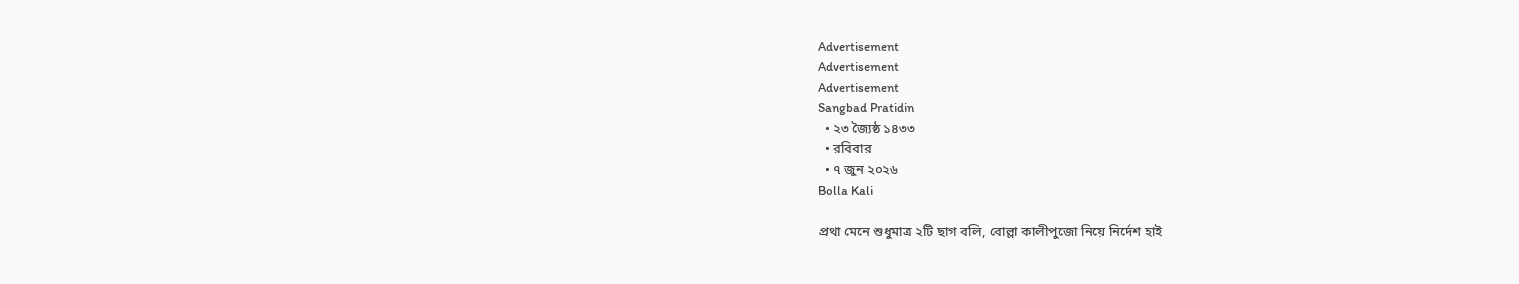Advertisement
Advertisement
Advertisement
Sangbad Pratidin
  • ২৩ জ্যৈষ্ঠ ১৪৩৩
  • রবিবার
  • ৭ জুন ২০২৬
Bolla Kali

প্রথা মেনে শুধুমাত্র ২টি ছাগ বলি, বোল্লা কালীপুজো নিয়ে নির্দেশ হাই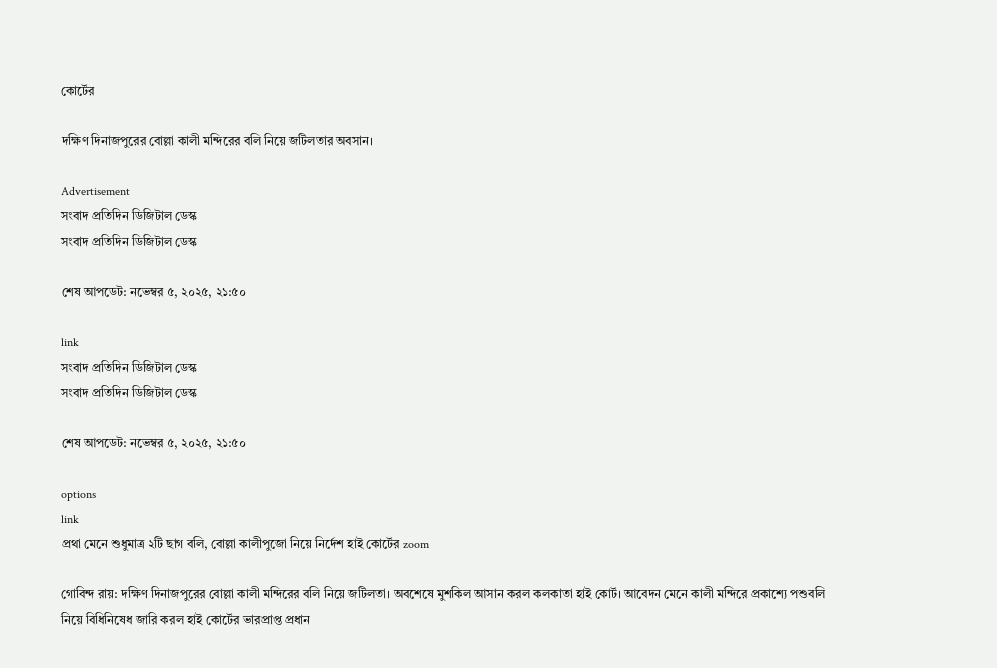কোর্টের

দক্ষিণ দিনাজপুরের বোল্লা কালী মন্দিরের বলি নিয়ে জটিলতার অবসান।

Advertisement
সংবাদ প্রতিদিন ডিজিটাল ডেস্ক
সংবাদ প্রতিদিন ডিজিটাল ডেস্ক

শেষ আপডেট: নভেম্বর ৫, ২০২৫, ২১:৫০

link
সংবাদ প্রতিদিন ডিজিটাল ডেস্ক
সংবাদ প্রতিদিন ডিজিটাল ডেস্ক

শেষ আপডেট: নভেম্বর ৫, ২০২৫, ২১:৫০

options
link
প্রথা মেনে শুধুমাত্র ২টি ছাগ বলি, বোল্লা কালীপুজো নিয়ে নির্দেশ হাই কোর্টের zoom

গোবিন্দ রায়: দক্ষিণ দিনাজপুরের বোল্লা কালী মন্দিরের বলি নিয়ে জটিলতা। অবশেষে মুশকিল আসান করল কলকাতা হাই কোর্ট। আবেদন মেনে কালী মন্দিরে প্রকাশ্যে পশুবলি নিয়ে বিধিনিষেধ জারি করল হাই কোর্টের ভারপ্রাপ্ত প্রধান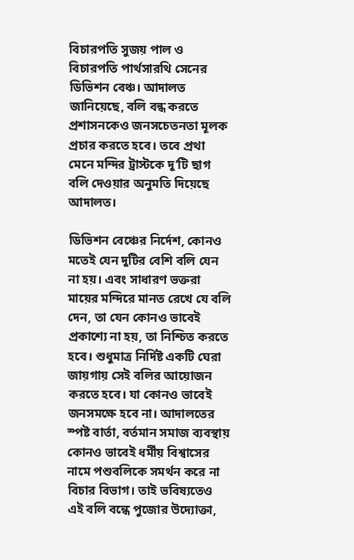বিচারপতি সুজয় পাল ও বিচারপতি পার্থসারথি সেনের ডিভিশন বেঞ্চ। আদালত জানিয়েছে, বলি বন্ধ করতে প্রশাসনকেও জনসচেতনতা মূলক প্রচার করতে হবে। তবে প্রথা মেনে মন্দির ট্রাস্টকে দু’টি ছাগ বলি দেওয়ার অনুমতি দিয়েছে আদালত।

ডিভিশন বেঞ্চের নির্দেশ, কোনও মতেই যেন দুটির বেশি বলি যেন না হয়। এবং সাধারণ ভক্তরা মায়ের মন্দিরে মানত রেখে যে বলি দেন, তা যেন কোনও ভাবেই প্রকাশ্যে না হয়, তা নিশ্চিত করতে হবে। শুধুমাত্র নির্দিষ্ট একটি ঘেরা জায়গায় সেই বলির আয়োজন করতে হবে। যা কোনও ভাবেই জনসমক্ষে হবে না। আদালতের স্পষ্ট বার্তা, বর্তমান সমাজ ব্যবস্থায় কোনও ভাবেই ধর্মীয় বিশ্বাসের নামে পশুবলিকে সমর্থন করে না বিচার বিভাগ। তাই ভবিষ্যতেও এই বলি বন্ধে পুজোর উদ্যোক্তা,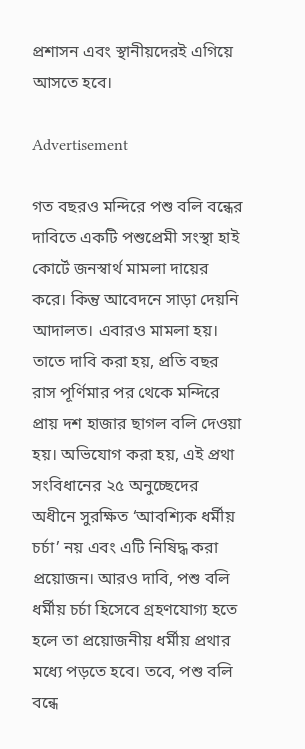প্রশাসন এবং স্থানীয়দেরই এগিয়ে আসতে হবে।

Advertisement

গত বছরও মন্দিরে পশু বলি বন্ধের দাবিতে একটি পশুপ্রেমী সংস্থা হাই কোর্টে জনস্বার্থ মামলা দায়ের করে। কিন্তু আবেদনে সাড়া দেয়নি আদালত। এবারও মামলা হয়। তাতে দাবি করা হয়, প্রতি বছর রাস পূর্ণিমার পর থেকে মন্দিরে প্রায় দশ হাজার ছাগল বলি দেওয়া হয়। অভিযোগ করা হয়, এই প্রথা সংবিধানের ২৫ অনুচ্ছেদের অধীনে সুরক্ষিত ‘আবশ্যিক ধর্মীয় চর্চা’ নয় এবং এটি নিষিদ্ধ করা প্রয়োজন। আরও দাবি, পশু বলি ধর্মীয় চর্চা হিসেবে গ্রহণযোগ্য হতে হলে তা প্রয়োজনীয় ধর্মীয় প্রথার মধ্যে পড়তে হবে। তবে, পশু বলি বন্ধে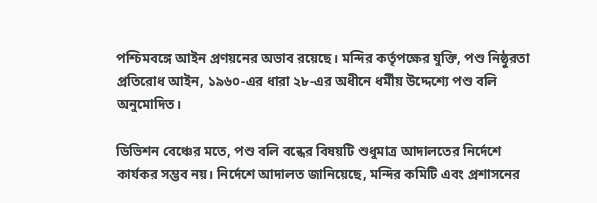পশ্চিমবঙ্গে আইন প্রণয়নের অভাব রয়েছে। মন্দির কর্তৃপক্ষের যুক্তি, পশু নিষ্ঠুরতা প্রতিরোধ আইন, ১৯৬০-এর ধারা ২৮-এর অধীনে ধর্মীয় উদ্দেশ্যে পশু বলি অনুমোদিত।

ডিভিশন বেঞ্চের মতে, পশু বলি বন্ধের বিষয়টি শুধুমাত্র আদালতের নির্দেশে কার্যকর সম্ভব নয়। নির্দেশে আদালত জানিয়েছে, মন্দির কমিটি এবং প্রশাসনের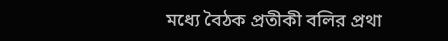মধ্যে বৈঠক প্রতীকী বলির প্রথা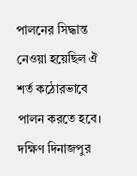পালনের সিদ্ধান্ত নেওয়া হয়েছিল ঐ শর্ত কঠোরভাবে পালন করতে হবে। দক্ষিণ দিনাজপুর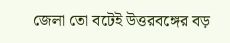জেলা তো বটেই উত্তরবঙ্গের বড়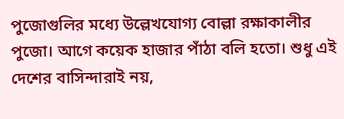পুজোগুলির মধ্যে উল্লেখযোগ্য বোল্লা রক্ষাকালীর পুজো। আগে কয়েক হাজার পাঁঠা বলি হতো। শুধু এই দেশের বাসিন্দারাই নয়,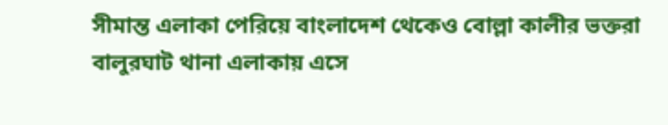সীমান্ত এলাকা পেরিয়ে বাংলাদেশ থেকেও বোল্লা কালীর ভক্তরা বালুরঘাট থানা এলাকায় এসে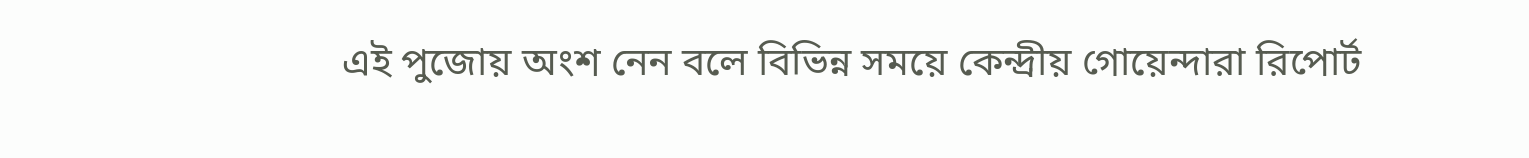এই পুজোয় অংশ নেন বলে বিভিন্ন সময়ে কেন্দ্রীয় গোয়েন্দারা রিপোর্ট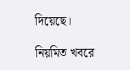দিয়েছে।

নিয়মিত খবরে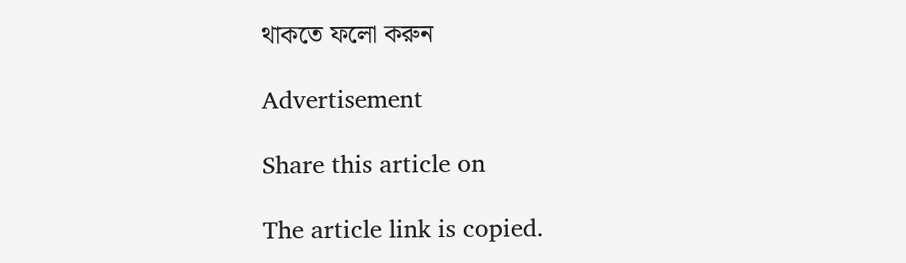থাকতে ফলো করুন

Advertisement

Share this article on

The article link is copied.